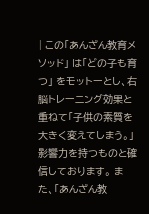| この「あんざん教育メソッド」 は「どの子も育つ」 をモットーとし、右脳トレーニング効果と重ねて「子供の素質を大きく変えてしまう。」影響力を持つものと確信しております。 また、「あんざん教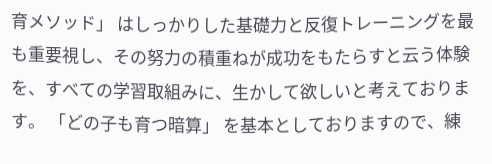育メソッド」 はしっかりした基礎力と反復トレーニングを最も重要視し、その努力の積重ねが成功をもたらすと云う体験を、すべての学習取組みに、生かして欲しいと考えております。 「どの子も育つ暗算」 を基本としておりますので、練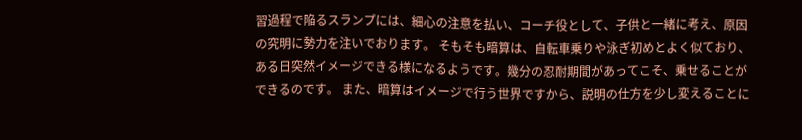習過程で陥るスランプには、細心の注意を払い、コーチ役として、子供と一緒に考え、原因の究明に勢力を注いでおります。 そもそも暗算は、自転車乗りや泳ぎ初めとよく似ており、ある日突然イメージできる様になるようです。幾分の忍耐期間があってこそ、乗せることができるのです。 また、暗算はイメージで行う世界ですから、説明の仕方を少し変えることに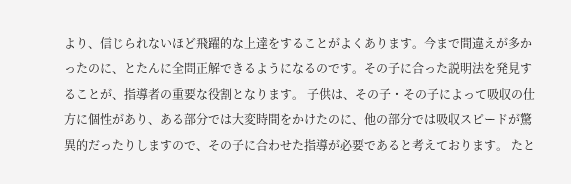より、信じられないほど飛躍的な上達をすることがよくあります。今まで間違えが多かったのに、とたんに全問正解できるようになるのです。その子に合った説明法を発見することが、指導者の重要な役割となります。 子供は、その子・その子によって吸収の仕方に個性があり、ある部分では大変時間をかけたのに、他の部分では吸収スピードが驚異的だったりしますので、その子に合わせた指導が必要であると考えております。 たと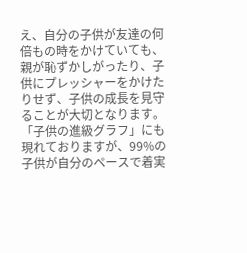え、自分の子供が友達の何倍もの時をかけていても、親が恥ずかしがったり、子供にプレッシャーをかけたりせず、子供の成長を見守ることが大切となります。 「子供の進級グラフ」にも現れておりますが、99%の子供が自分のペースで着実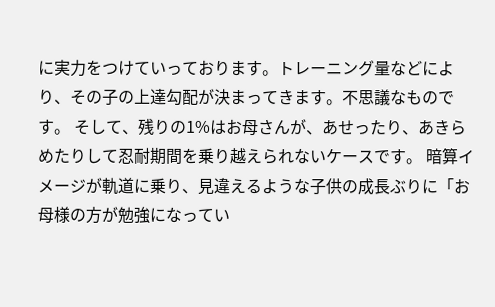に実力をつけていっております。トレーニング量などにより、その子の上達勾配が決まってきます。不思議なものです。 そして、残りの1%はお母さんが、あせったり、あきらめたりして忍耐期間を乗り越えられないケースです。 暗算イメージが軌道に乗り、見違えるような子供の成長ぶりに「お母様の方が勉強になってい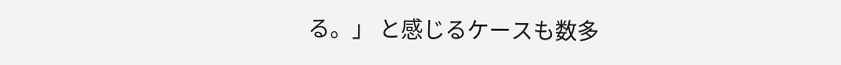る。」 と感じるケースも数多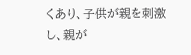くあり、子供が親を刺激し、親が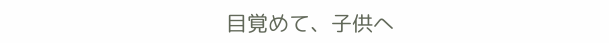目覚めて、子供へ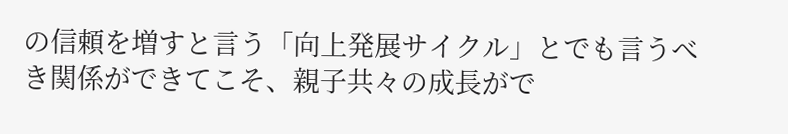の信頼を増すと言う「向上発展サイクル」とでも言うべき関係ができてこそ、親子共々の成長がで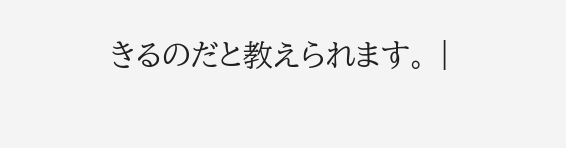きるのだと教えられます。 |